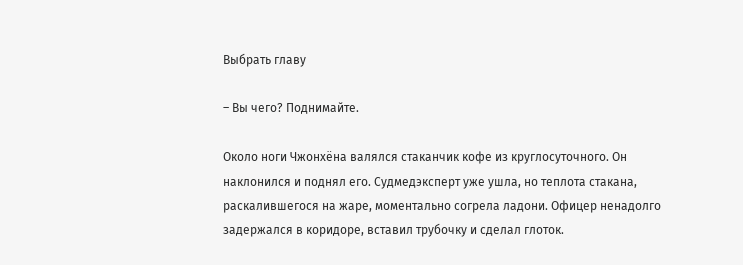Выбрать главу

– Вы чего? Поднимайте.

Около ноги Чжонхёна валялся стаканчик кофе из круглосуточного. Он наклонился и поднял его. Судмедэксперт уже ушла, но теплота стакана, раскалившегося на жаре, моментально согрела ладони. Офицер ненадолго задержался в коридоре, вставил трубочку и сделал глоток.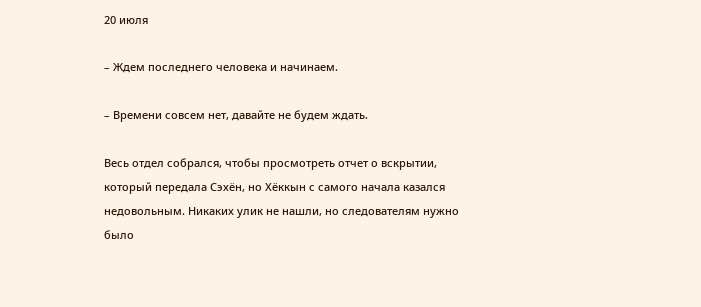20 июля

– Ждем последнего человека и начинаем.

– Времени совсем нет, давайте не будем ждать.

Весь отдел собрался, чтобы просмотреть отчет о вскрытии, который передала Сэхён, но Хёккын с самого начала казался недовольным. Никаких улик не нашли, но следователям нужно было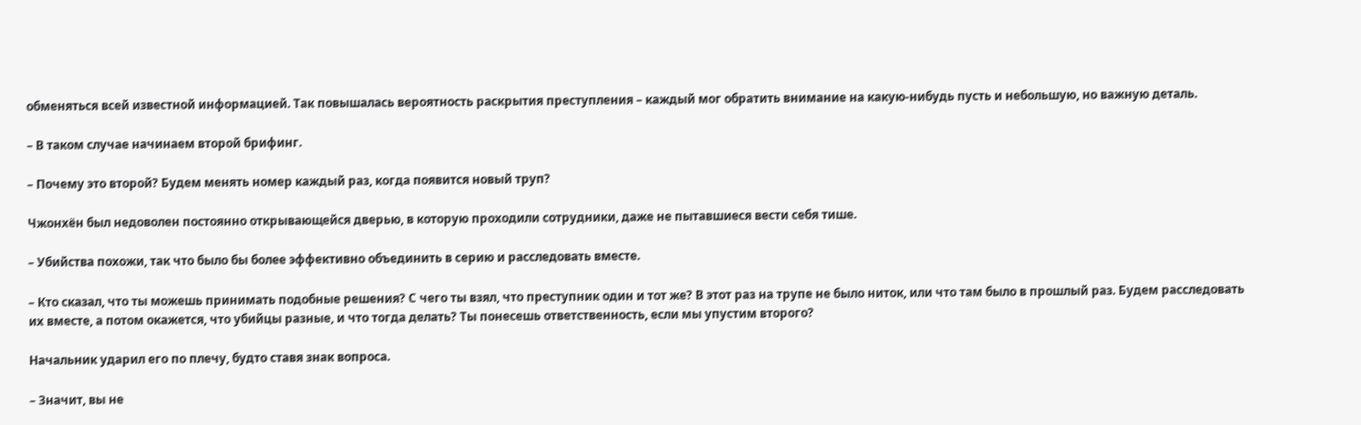обменяться всей известной информацией. Так повышалась вероятность раскрытия преступления – каждый мог обратить внимание на какую-нибудь пусть и небольшую, но важную деталь.

– В таком случае начинаем второй брифинг.

– Почему это второй? Будем менять номер каждый раз, когда появится новый труп?

Чжонхён был недоволен постоянно открывающейся дверью, в которую проходили сотрудники, даже не пытавшиеся вести себя тише.

– Убийства похожи, так что было бы более эффективно объединить в серию и расследовать вместе.

– Кто сказал, что ты можешь принимать подобные решения? С чего ты взял, что преступник один и тот же? В этот раз на трупе не было ниток, или что там было в прошлый раз. Будем расследовать их вместе, а потом окажется, что убийцы разные, и что тогда делать? Ты понесешь ответственность, если мы упустим второго?

Начальник ударил его по плечу, будто ставя знак вопроса.

– Значит, вы не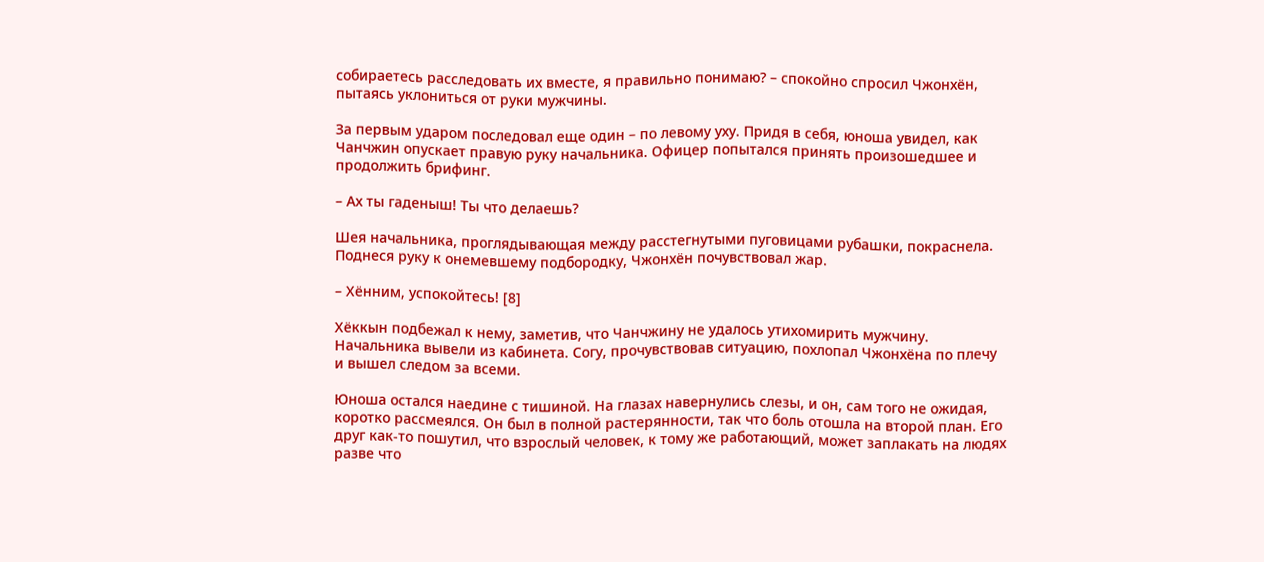собираетесь расследовать их вместе, я правильно понимаю? – спокойно спросил Чжонхён, пытаясь уклониться от руки мужчины.

За первым ударом последовал еще один – по левому уху. Придя в себя, юноша увидел, как Чанчжин опускает правую руку начальника. Офицер попытался принять произошедшее и продолжить брифинг.

– Ах ты гаденыш! Ты что делаешь?

Шея начальника, проглядывающая между расстегнутыми пуговицами рубашки, покраснела. Поднеся руку к онемевшему подбородку, Чжонхён почувствовал жар.

– Хённим, успокойтесь! [8]

Хёккын подбежал к нему, заметив, что Чанчжину не удалось утихомирить мужчину. Начальника вывели из кабинета. Согу, прочувствовав ситуацию, похлопал Чжонхёна по плечу и вышел следом за всеми.

Юноша остался наедине с тишиной. На глазах навернулись слезы, и он, сам того не ожидая, коротко рассмеялся. Он был в полной растерянности, так что боль отошла на второй план. Его друг как-то пошутил, что взрослый человек, к тому же работающий, может заплакать на людях разве что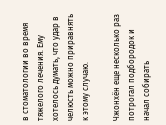в стоматологии во время тяжелого лечения. Ему хотелось думать, что удар в челюсть можно приравнять к этому случаю.

Чжонхён еще несколько раз потрогал подбородок и начал собирать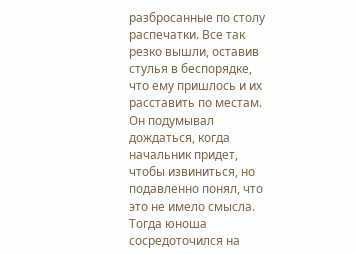разбросанные по столу распечатки. Все так резко вышли, оставив стулья в беспорядке, что ему пришлось и их расставить по местам. Он подумывал дождаться, когда начальник придет, чтобы извиниться, но подавленно понял, что это не имело смысла. Тогда юноша сосредоточился на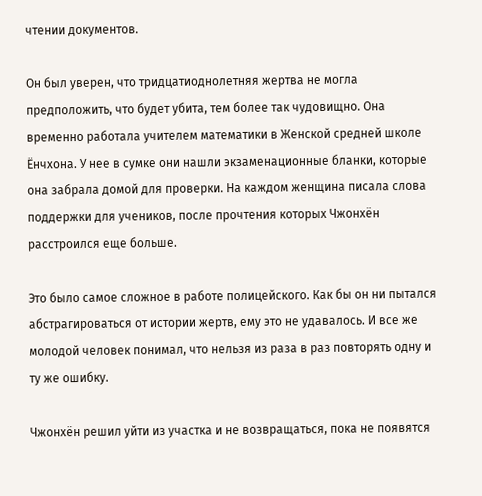чтении документов.

Он был уверен, что тридцатиоднолетняя жертва не могла предположить, что будет убита, тем более так чудовищно. Она временно работала учителем математики в Женской средней школе Ёнчхона. У нее в сумке они нашли экзаменационные бланки, которые она забрала домой для проверки. На каждом женщина писала слова поддержки для учеников, после прочтения которых Чжонхён расстроился еще больше.

Это было самое сложное в работе полицейского. Как бы он ни пытался абстрагироваться от истории жертв, ему это не удавалось. И все же молодой человек понимал, что нельзя из раза в раз повторять одну и ту же ошибку.

Чжонхён решил уйти из участка и не возвращаться, пока не появятся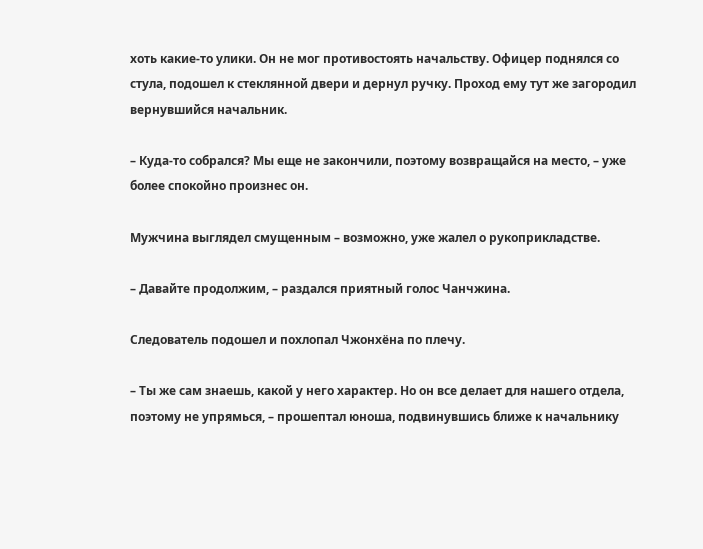хоть какие-то улики. Он не мог противостоять начальству. Офицер поднялся со стула, подошел к стеклянной двери и дернул ручку. Проход ему тут же загородил вернувшийся начальник.

– Куда-то собрался? Мы еще не закончили, поэтому возвращайся на место, – уже более спокойно произнес он.

Мужчина выглядел смущенным – возможно, уже жалел о рукоприкладстве.

– Давайте продолжим, – раздался приятный голос Чанчжина.

Следователь подошел и похлопал Чжонхёна по плечу.

– Ты же сам знаешь, какой у него характер. Но он все делает для нашего отдела, поэтому не упрямься, – прошептал юноша, подвинувшись ближе к начальнику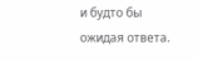и будто бы ожидая ответа.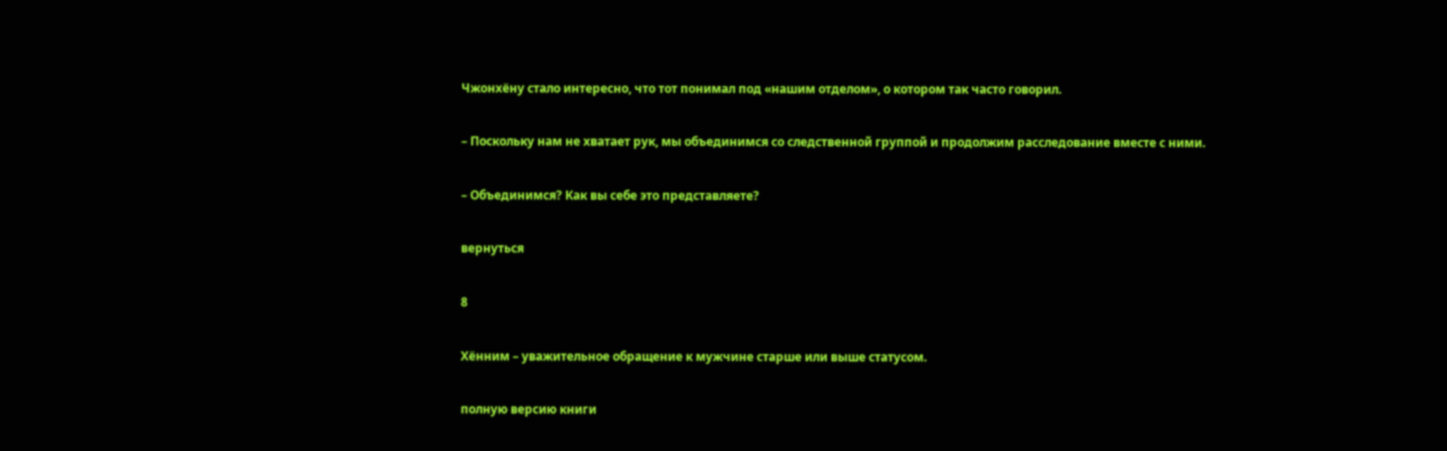Чжонхёну стало интересно, что тот понимал под «нашим отделом», о котором так часто говорил.

– Поскольку нам не хватает рук, мы объединимся со следственной группой и продолжим расследование вместе с ними.

– Объединимся? Как вы себе это представляете?

вернуться

8

Хённим – уважительное обращение к мужчине старше или выше статусом.

полную версию книги